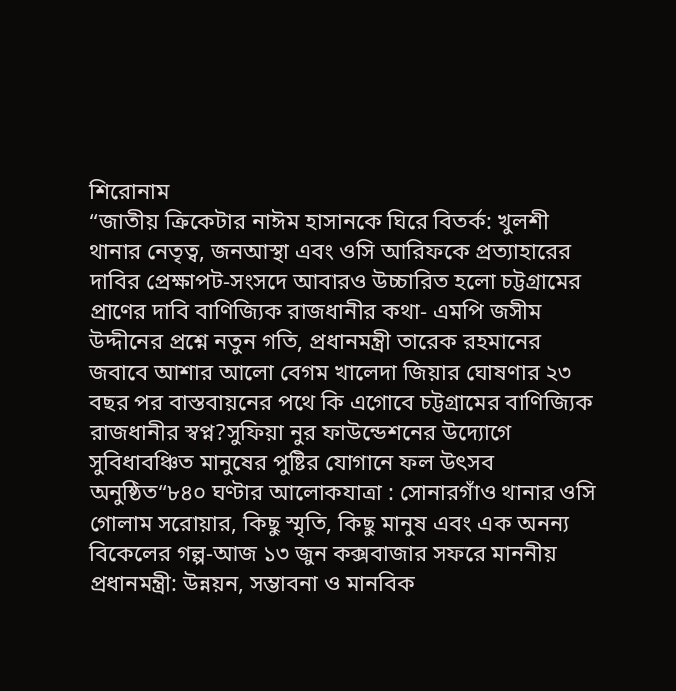শিরোনাম
“জাতীয় ক্রিকেটার নাঈম হাসানকে ঘিরে বিতর্ক: খুলশী থানার নেতৃত্ব, জনআস্থা এবং ওসি আরিফকে প্রত্যাহারের দাবির প্রেক্ষাপট-সংসদে আবারও উচ্চারিত হলো চট্টগ্রামের প্রাণের দাবি বাণিজ্যিক রাজধানীর কথা- এমপি জসীম উদ্দীনের প্রশ্নে নতুন গতি, প্রধানমন্ত্রী তারেক রহমানের জবাবে আশার আলো বেগম খালেদা জিয়ার ঘোষণার ২৩ বছর পর বাস্তবায়নের পথে কি এগোবে চট্টগ্রামের বাণিজ্যিক রাজধানীর স্বপ্ন?সুফিয়া নুর ফাউন্ডেশনের উদ্যোগে সুবিধাবঞ্চিত মানুষের পুষ্টির যোগানে ফল উৎসব অনুষ্ঠিত“৮৪০ ঘণ্টার আলোকযাত্রা : সোনারগাঁও থানার ওসি গোলাম সরোয়ার, কিছু স্মৃতি, কিছু মানুষ এবং এক অনন্য বিকেলের গল্প-আজ ১৩ জুন কক্সবাজার সফরে মাননীয় প্রধানমন্ত্রী: উন্নয়ন, সম্ভাবনা ও মানবিক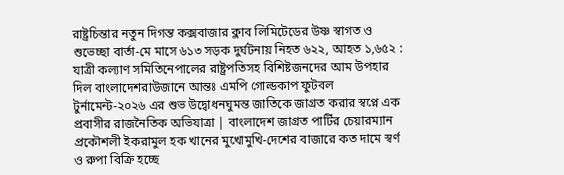রাষ্ট্রচিন্তার নতুন দিগন্ত কক্সবাজার ক্লাব লিমিটেডের উষ্ণ স্বাগত ও শুভেচ্ছা বার্তা-মে মাসে ৬১৩ সড়ক দুর্ঘটনায় নিহত ৬২২, আহত ১,৬৫২ : যাত্রী কল্যাণ সমিতিনেপালের রাষ্ট্রপতিসহ বিশিষ্টজনদের আম উপহার দিল বাংলাদেশরাউজানে আন্তঃ এমপি গোল্ডকাপ ফুটবল টুর্নামেন্ট-২০২৬ এর শুভ উদ্বোধনঘুমন্ত জাতিকে জাগ্রত করার স্বপ্নে এক প্রবাসীর রাজনৈতিক অভিযাত্রা | বাংলাদেশ জাগ্রত পার্টির চেয়ারম্যান প্রকৌশলী ইকরামুল হক খানের মুখোমুখি-দেশের বাজারে কত দামে স্বর্ণ ও রুপা বিক্রি হচ্ছে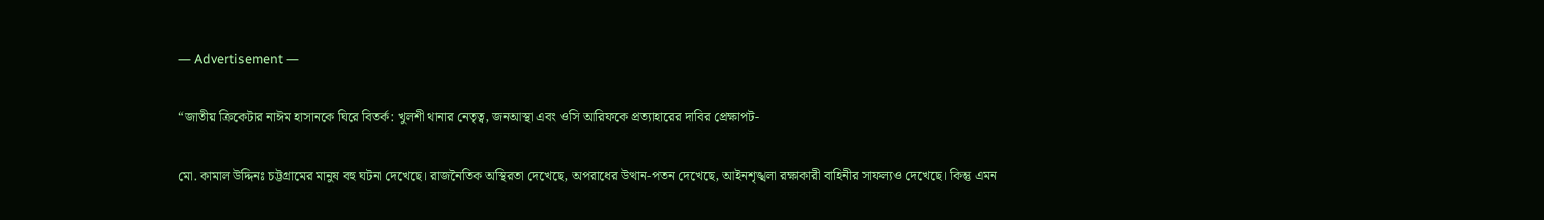― Advertisement ―

“জাতীয় ক্রিকেটার নাঈম হাসানকে ঘিরে বিতর্ক: খুলশী থানার নেতৃত্ব, জনআস্থা এবং ওসি আরিফকে প্রত্যাহারের দাবির প্রেক্ষাপট-

মো. কামাল উদ্দিনঃ চট্টগ্রামের মানুষ বহু ঘটনা দেখেছে। রাজনৈতিক অস্থিরতা দেখেছে, অপরাধের উত্থান-পতন দেখেছে, আইনশৃঙ্খলা রক্ষাকারী বাহিনীর সাফল্যও দেখেছে। কিন্তু এমন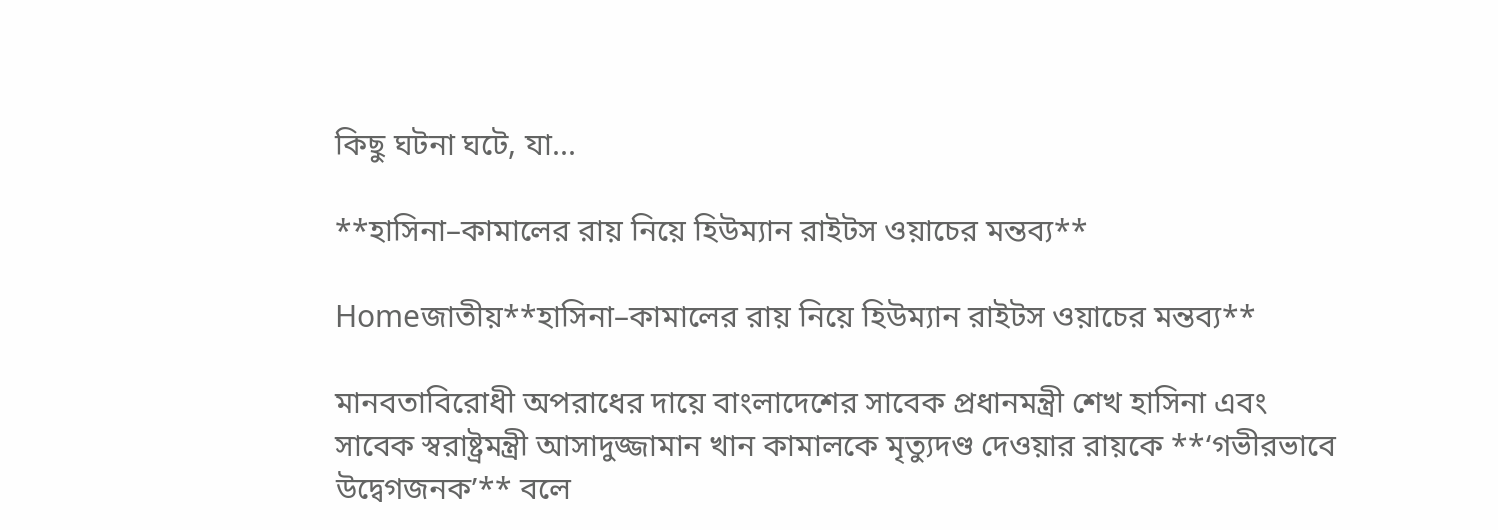কিছু ঘটনা ঘটে, যা...

**হাসিনা–কামালের রায় নিয়ে হিউম্যান রাইটস ওয়াচের মন্তব্য**

Homeজাতীয়**হাসিনা–কামালের রায় নিয়ে হিউম্যান রাইটস ওয়াচের মন্তব্য**

মানবতাবিরোধী অপরাধের দায়ে বাংলাদেশের সাবেক প্রধানমন্ত্রী শেখ হাসিনা এবং সাবেক স্বরাষ্ট্রমন্ত্রী আসাদুজ্জামান খান কামালকে মৃত্যুদণ্ড দেওয়ার রায়কে **‘গভীরভাবে উদ্বেগজনক’** বলে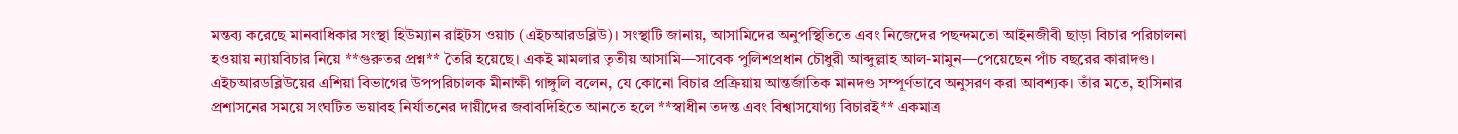মন্তব্য করেছে মানবাধিকার সংস্থা হিউম্যান রাইটস ওয়াচ (এইচআরডব্লিউ)। সংস্থাটি জানায়, আসামিদের অনুপস্থিতিতে এবং নিজেদের পছন্দমতো আইনজীবী ছাড়া বিচার পরিচালনা হওয়ায় ন্যায়বিচার নিয়ে **গুরুতর প্রশ্ন** তৈরি হয়েছে। একই মামলার তৃতীয় আসামি—সাবেক পুলিশপ্রধান চৌধুরী আব্দুল্লাহ আল-মামুন—পেয়েছেন পাঁচ বছরের কারাদণ্ড। এইচআরডব্লিউয়ের এশিয়া বিভাগের উপপরিচালক মীনাক্ষী গাঙ্গুলি বলেন, যে কোনো বিচার প্রক্রিয়ায় আন্তর্জাতিক মানদণ্ড সম্পূর্ণভাবে অনুসরণ করা আবশ্যক। তাঁর মতে, হাসিনার প্রশাসনের সময়ে সংঘটিত ভয়াবহ নির্যাতনের দায়ীদের জবাবদিহিতে আনতে হলে **স্বাধীন তদন্ত এবং বিশ্বাসযোগ্য বিচারই** একমাত্র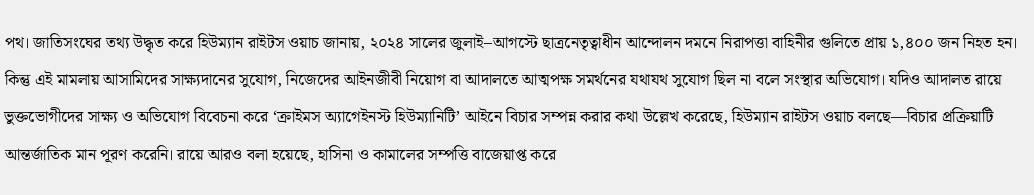পথ। জাতিসংঘের তথ্য উদ্ধৃত করে হিউম্যান রাইটস ওয়াচ জানায়, ২০২৪ সালের জুলাই–আগস্টে ছাত্রনেতৃত্বাধীন আন্দোলন দমনে নিরাপত্তা বাহিনীর গুলিতে প্রায় ১,৪০০ জন নিহত হন। কিন্তু এই মামলায় আসামিদের সাক্ষ্যদানের সুযোগ, নিজেদের আইনজীবী নিয়োগ বা আদালতে আত্মপক্ষ সমর্থনের যথাযথ সুযোগ ছিল না বলে সংস্থার অভিযোগ। যদিও আদালত রায়ে ভুক্তভোগীদের সাক্ষ্য ও অভিযোগ বিবেচনা করে ‘ক্রাইমস অ্যাগেইনস্ট হিউম্যানিটি’ আইনে বিচার সম্পন্ন করার কথা উল্লেখ করেছে, হিউম্যান রাইটস ওয়াচ বলছে—বিচার প্রক্রিয়াটি আন্তর্জাতিক মান পূরণ করেনি। রায়ে আরও বলা হয়েছে, হাসিনা ও কামালের সম্পত্তি বাজেয়াপ্ত করে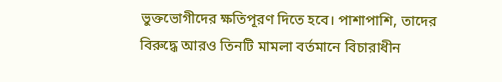ভুক্তভোগীদের ক্ষতিপূরণ দিতে হবে। পাশাপাশি, তাদের বিরুদ্ধে আরও তিনটি মামলা বর্তমানে বিচারাধীন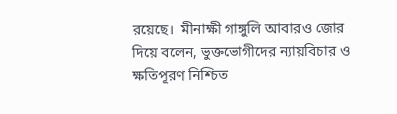রয়েছে।  মীনাক্ষী গাঙ্গুলি আবারও জোর দিয়ে বলেন, ভুক্তভোগীদের ন্যায়বিচার ও ক্ষতিপূরণ নিশ্চিত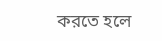করতে হলে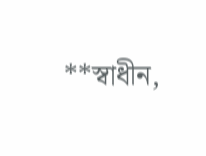**স্বাধীন,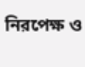নিরপেক্ষ ও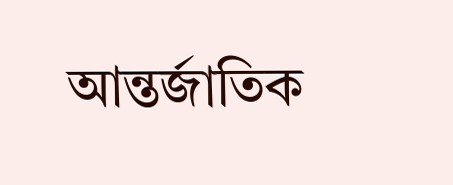আন্তর্জাতিক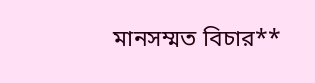মানসম্মত বিচার**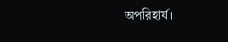অপরিহার্য।